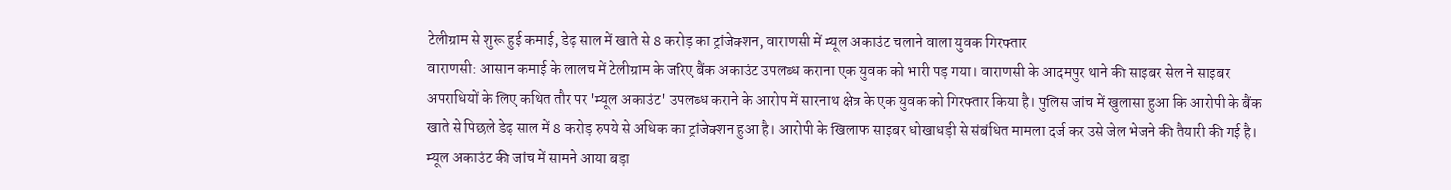टेलीग्राम से शुरू हुई कमाई, डेढ़ साल में खाते से 8 करोड़ का ट्रांजेक्शन, वाराणसी में म्यूल अकाउंट चलाने वाला युवक गिरफ्तार
वाराणसी: आसान कमाई के लालच में टेलीग्राम के जरिए बैंक अकाउंट उपलब्ध कराना एक युवक को भारी पड़ गया। वाराणसी के आदमपुर थाने की साइबर सेल ने साइबर अपराधियों के लिए कथित तौर पर 'म्यूल अकाउंट' उपलब्ध कराने के आरोप में सारनाथ क्षेत्र के एक युवक को गिरफ्तार किया है। पुलिस जांच में खुलासा हुआ कि आरोपी के बैंक खाते से पिछले डेढ़ साल में 8 करोड़ रुपये से अधिक का ट्रांजेक्शन हुआ है। आरोपी के खिलाफ साइबर धोखाधड़ी से संबंधित मामला दर्ज कर उसे जेल भेजने की तैयारी की गई है।
म्यूल अकाउंट की जांच में सामने आया बड़ा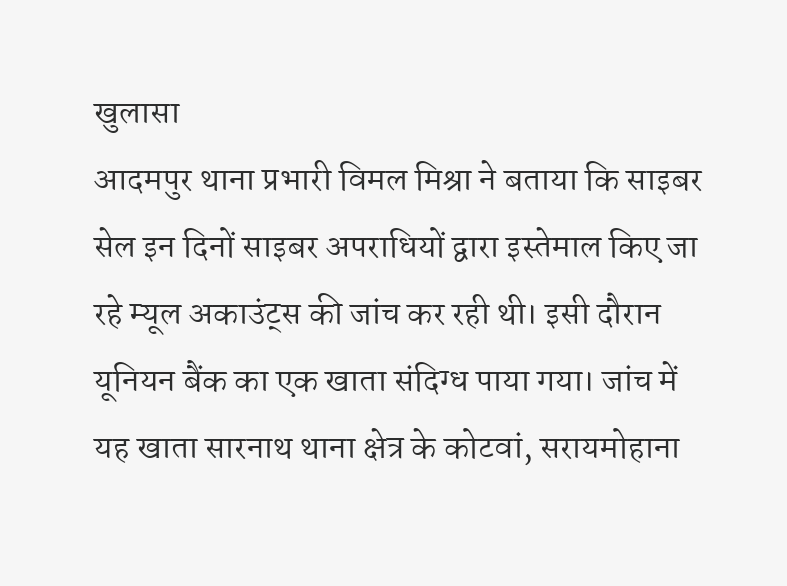खुलासा
आदमपुर थाना प्रभारी विमल मिश्रा ने बताया कि साइबर सेल इन दिनों साइबर अपराधियों द्वारा इस्तेमाल किए जा रहे म्यूल अकाउंट्स की जांच कर रही थी। इसी दौरान यूनियन बैंक का एक खाता संदिग्ध पाया गया। जांच में यह खाता सारनाथ थाना क्षेत्र के कोटवां, सरायमोहाना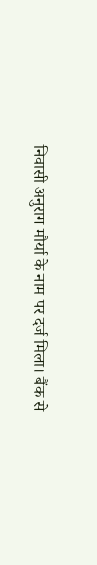निवासी अनुराग मौर्या के नाम पर दर्ज मिला। बैंक से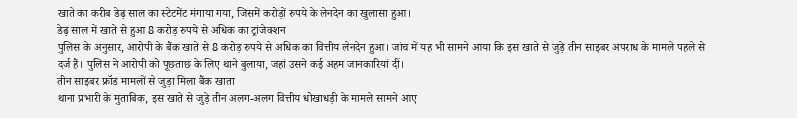खाते का करीब डेढ़ साल का स्टेटमेंट मंगाया गया, जिसमें करोड़ों रुपये के लेनदेन का खुलासा हुआ।
डेढ़ साल में खाते से हुआ 8 करोड़ रुपये से अधिक का ट्रांजेक्शन
पुलिस के अनुसार, आरोपी के बैंक खाते से 8 करोड़ रुपये से अधिक का वित्तीय लेनदेन हुआ। जांच में यह भी सामने आया कि इस खाते से जुड़े तीन साइबर अपराध के मामले पहले से दर्ज हैं। पुलिस ने आरोपी को पूछताछ के लिए थाने बुलाया, जहां उसने कई अहम जानकारियां दीं।
तीन साइबर फ्रॉड मामलों से जुड़ा मिला बैंक खाता
थाना प्रभारी के मुताबिक, इस खाते से जुड़े तीन अलग-अलग वित्तीय धोखाधड़ी के मामले सामने आए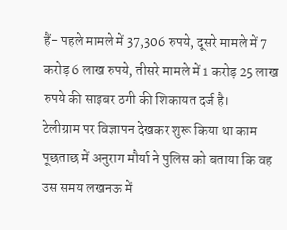हैं- पहले मामले में 37,306 रुपये, दूसरे मामले में 7 करोड़ 6 लाख रुपये, तीसरे मामले में 1 करोड़ 25 लाख रुपये की साइबर ठगी की शिकायत दर्ज है।
टेलीग्राम पर विज्ञापन देखकर शुरू किया था काम
पूछताछ में अनुराग मौर्या ने पुलिस को बताया कि वह उस समय लखनऊ में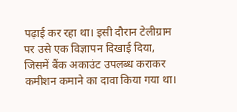पढ़ाई कर रहा था। इसी दौरान टेलीग्राम पर उसे एक विज्ञापन दिखाई दिया, जिसमें बैंक अकाउंट उपलब्ध कराकर कमीशन कमाने का दावा किया गया था।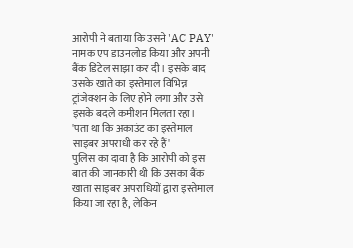आरोपी ने बताया कि उसने 'AC PAY' नामक एप डाउनलोड किया और अपनी बैंक डिटेल साझा कर दी। इसके बाद उसके खाते का इस्तेमाल विभिन्न ट्रांजेक्शन के लिए होने लगा और उसे इसके बदले कमीशन मिलता रहा।
'पता था कि अकाउंट का इस्तेमाल साइबर अपराधी कर रहे हैं'
पुलिस का दावा है कि आरोपी को इस बात की जानकारी थी कि उसका बैंक खाता साइबर अपराधियों द्वारा इस्तेमाल किया जा रहा है, लेकिन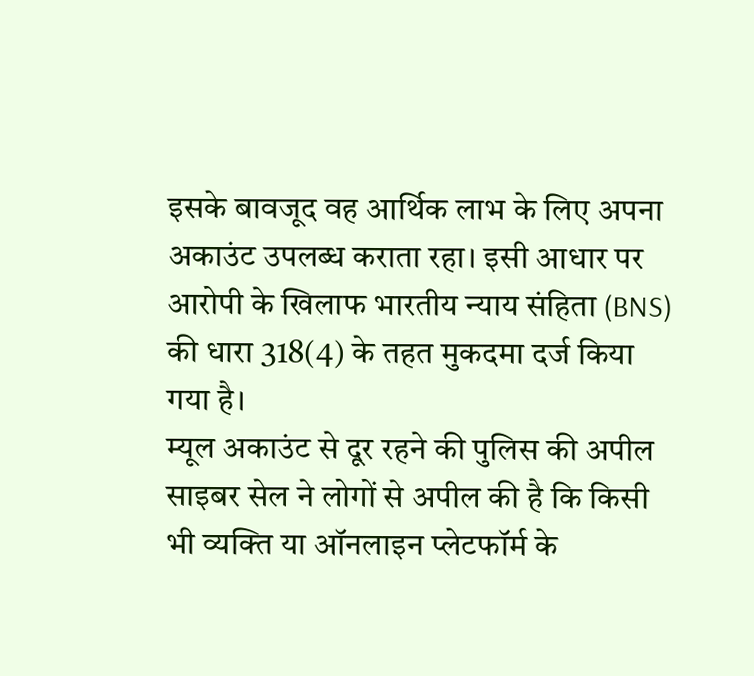इसके बावजूद वह आर्थिक लाभ के लिए अपना अकाउंट उपलब्ध कराता रहा। इसी आधार पर आरोपी के खिलाफ भारतीय न्याय संहिता (BNS) की धारा 318(4) के तहत मुकदमा दर्ज किया गया है।
म्यूल अकाउंट से दूर रहने की पुलिस की अपील
साइबर सेल ने लोगों से अपील की है कि किसी भी व्यक्ति या ऑनलाइन प्लेटफॉर्म के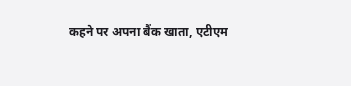कहने पर अपना बैंक खाता, एटीएम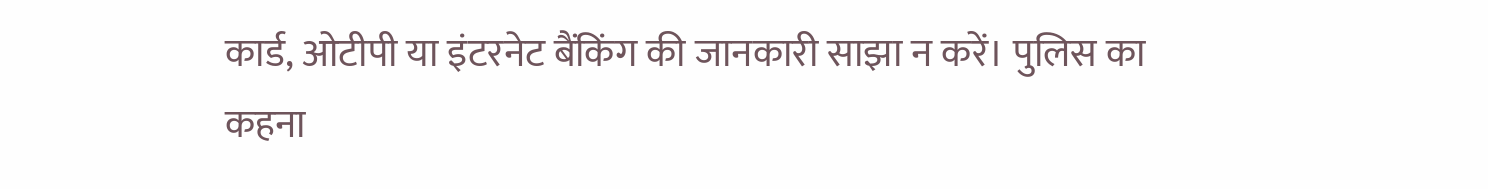कार्ड, ओटीपी या इंटरनेट बैंकिंग की जानकारी साझा न करें। पुलिस का कहना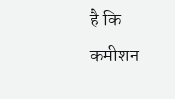है कि कमीशन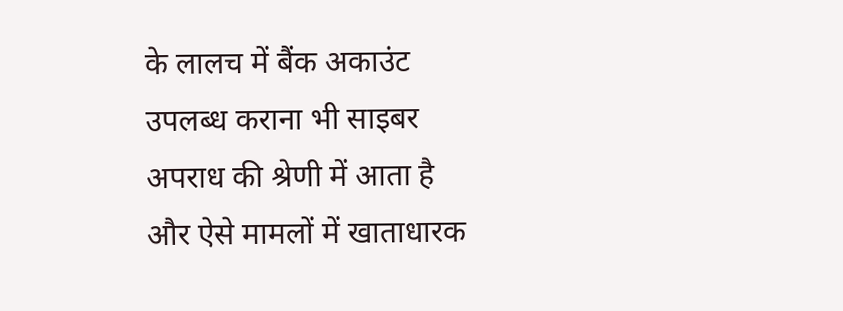के लालच में बैंक अकाउंट उपलब्ध कराना भी साइबर अपराध की श्रेणी में आता है और ऐसे मामलों में खाताधारक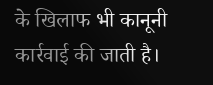के खिलाफ भी कानूनी कार्रवाई की जाती है।